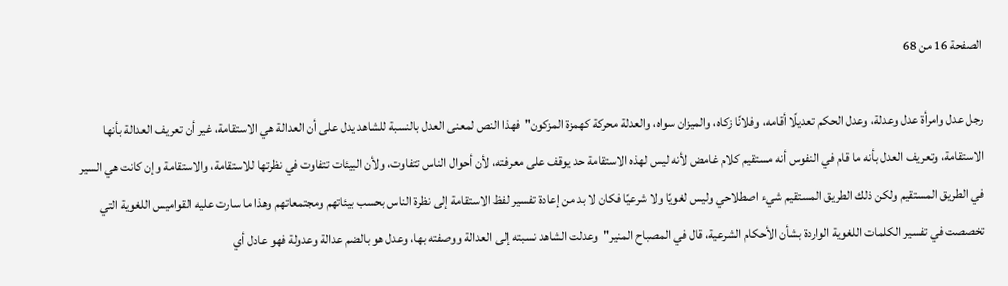الصفحة 16 من 68

رجل عدل وامرأة عدل وعدلة، وعدل الحكم تعديلًا أقامه، وفلانًا زكاه، والميزان سواه، والعدلة محركة كهمزة المزكون"فهذا النص لمعنى العدل بالنسبة للشاهد يدل على أن العدالة هي الاستقامة، غير أن تعريف العدالة بأنها الاستقامة، وتعريف العدل بأنه ما قام في النفوس أنه مستقيم كلام غامض لأنه ليس لهذه الاستقامة حد يوقف على معرفته، لأن أحوال الناس تتفاوت، ولأن البيئات تتفاوت في نظرتها للاستقامة، والاستقامة وإن كانت هي السير في الطريق المستقيم ولكن ذلك الطريق المستقيم شيء اصطلاحي وليس لغويًا ولا شرعيًا فكان لا بد من إعادة تفسير لفظ الاستقامة إلى نظرة الناس بحسب بيئاتهم ومجتمعاتهم وهذا ما سارت عليه القواميس اللغوية التي تخصصت في تفسير الكلمات اللغوية الواردة بشأن الأحكام الشرعية، قال في المصباح المنير"وعدلت الشاهد نسبته إلى العدالة ووصفته بها، وعدل هو بالضم عدالة وعدولة فهو عادل أي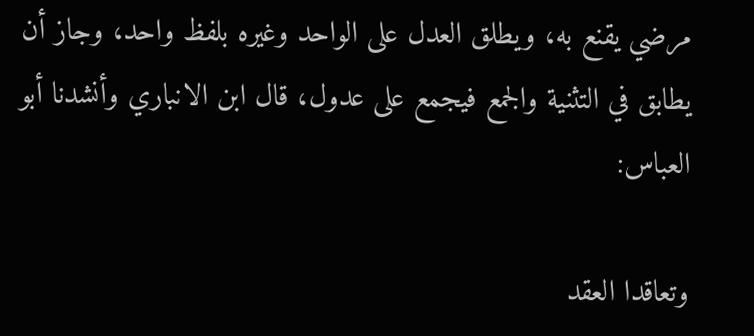مرضي يقنع به، ويطلق العدل على الواحد وغيره بلفظ واحد، وجاز أن يطابق في التثنية والجمع فيجمع على عدول، قال ابن الانباري وأنشدنا أبو العباس:

وتعاقدا العقد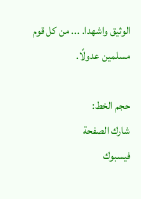الوثيق واشهدا. ... من كل قوم مسلمين عدولًا.

حجم الخط:
شارك الصفحة
فيسبوك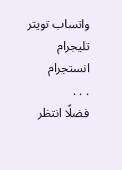واتساب تويتر تليجرام انستجرام
. . .
فضلًا انتظر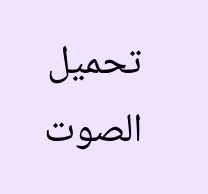تحميل الصوت